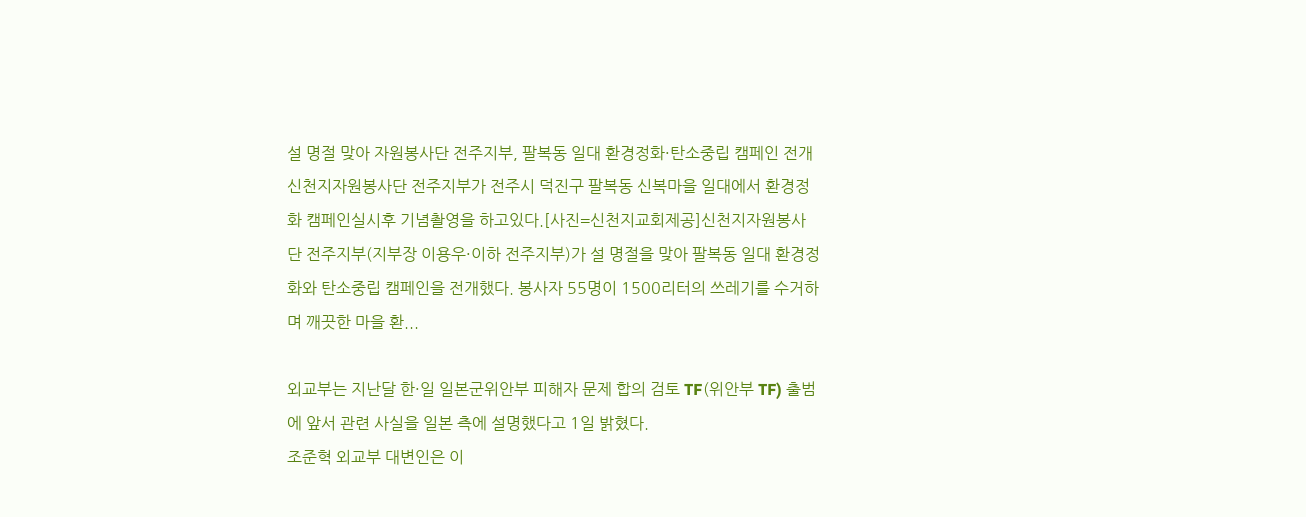설 명절 맞아 자원봉사단 전주지부, 팔복동 일대 환경정화·탄소중립 캠페인 전개
신천지자원봉사단 전주지부가 전주시 덕진구 팔복동 신복마을 일대에서 환경정화 캠페인실시후 기념촬영을 하고있다.[사진=신천지교회제공]신천지자원봉사단 전주지부(지부장 이용우·이하 전주지부)가 설 명절을 맞아 팔복동 일대 환경정화와 탄소중립 캠페인을 전개했다. 봉사자 55명이 1500리터의 쓰레기를 수거하며 깨끗한 마을 환...

외교부는 지난달 한·일 일본군위안부 피해자 문제 합의 검토 TF(위안부 TF) 출범에 앞서 관련 사실을 일본 측에 설명했다고 1일 밝혔다.
조준혁 외교부 대변인은 이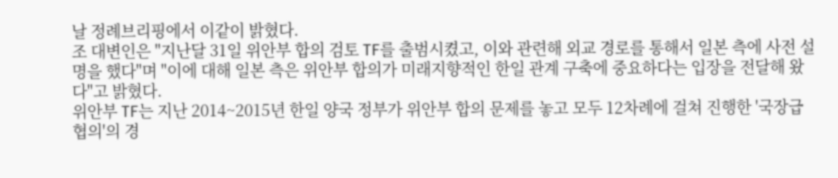날 정례브리핑에서 이같이 밝혔다.
조 대변인은 "지난달 31일 위안부 합의 검토 TF를 출범시켰고, 이와 관련해 외교 경로를 통해서 일본 측에 사전 설명을 했다"며 "이에 대해 일본 측은 위안부 합의가 미래지향적인 한일 관계 구축에 중요하다는 입장을 전달해 왔다"고 밝혔다.
위안부 TF는 지난 2014~2015년 한일 양국 정부가 위안부 합의 문제를 놓고 모두 12차례에 걸쳐 진행한 '국장급 협의'의 경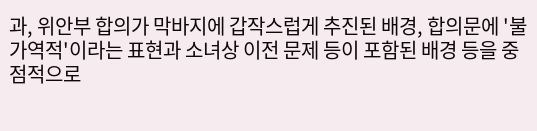과, 위안부 합의가 막바지에 갑작스럽게 추진된 배경, 합의문에 '불가역적'이라는 표현과 소녀상 이전 문제 등이 포함된 배경 등을 중점적으로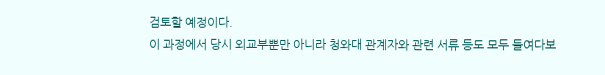검토할 예정이다.
이 과정에서 당시 외교부뿐만 아니라 청와대 관계자와 관련 서류 등도 모두 들여다보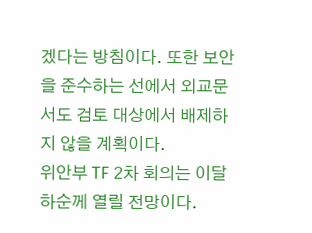겠다는 방침이다. 또한 보안을 준수하는 선에서 외교문서도 검토 대상에서 배제하지 않을 계획이다.
위안부 TF 2차 회의는 이달 하순께 열릴 전망이다.